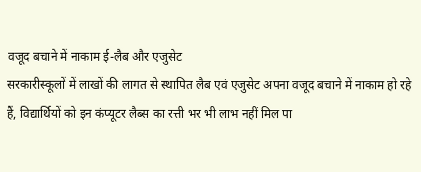वजूद बचाने में नाकाम ई-लैब और एजुसेट
सरकारीस्कूलों में लाखों की लागत से स्थापित लैब एवं एजुसेट अपना वजूद बचाने में नाकाम हो रहे हैं, विद्यार्थियों को इन कंप्यूटर लैब्स का रत्ती भर भी लाभ नहीं मिल पा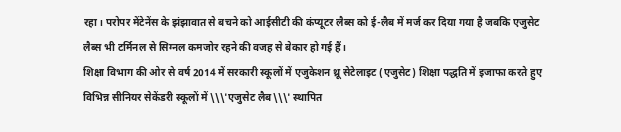रहा। परोपर मेंटेनेंस के झंझावात से बचने को आईसीटी की कंप्यूटर लैब्स को ई-लैब में मर्ज कर दिया गया है जबकि एजुसेट लैब्स भी टर्मिनल से सिग्नल कमजोर रहने की वजह से बेकार हो गई हैं।
शिक्षा विभाग की ओर से वर्ष 2014 में सरकारी स्कूलों में एजुकेशन थ्रू सेटेलाइट (एजुसेट) शिक्षा पद्धति में इजाफा करते हुए विभिन्न सीनियर सेकेंडरी स्कूलों में \\\'एजुसेट लैब\\\' स्थापित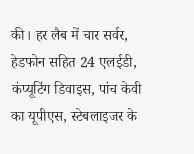की। हर लैब में चार सर्वर, हेडफोन सहित 24 एलईडी, कंप्यूटिंग डिवाइस, पांच केवी का यूपीएस, स्टेबलाइजर के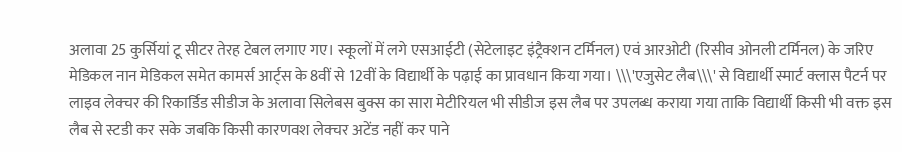अलावा 25 कुर्सियां टू सीटर तेरह टेबल लगाए गए। स्कूलों में लगे एसआईटी (सेटेलाइट इंट्रैक्शन टर्मिनल) एवं आरओटी (रिसीव ओनली टर्मिनल) के जरिए मेडिकल नान मेडिकल समेत कामर्स आर्ट्स के 8वीं से 12वीं के विद्यार्थी के पढ़ाई का प्रावधान किया गया। \\\'एजुसेट लैब\\\' से विद्यार्थी स्मार्ट क्लास पैटर्न पर लाइव लेक्चर की रिकार्डिड सीडीज के अलावा सिलेबस बुक्स का सारा मेटीरियल भी सीडीज इस लैब पर उपलब्ध कराया गया ताकि विद्यार्थी किसी भी वक्त इस लैब से स्टडी कर सके जबकि किसी कारणवश लेक्चर अटेंड नहीं कर पाने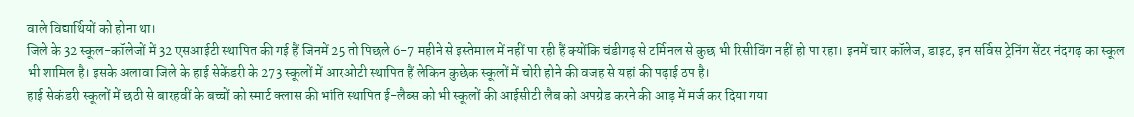वाले विद्यार्थियों को होना था।
जिले के 32 स्कूल-कॉलेजों में 32 एसआईटी स्थापित की गई हैं जिनमें 25 तो पिछले 6-7 महीने से इस्तेमाल में नहीं पा रही हैं क्योंकि चंडीगढ़ से टर्मिनल से कुछ भी रिसीविंग नहीं हो पा रहा। इनमें चार कॉलेज, डाइट, इन सर्विस ट्रेनिंग सेंटर नंदगढ़ का स्कूल भी शामिल है। इसके अलावा जिले के हाई सेकेंडरी के 273 स्कूलों में आरओटी स्थापित हैं लेकिन कुछेक स्कूलों में चोरी होने की वजह से यहां की पढ़ाई ठप है।
हाई सेकंडरी स्कूलों में छठी से बारहवीं के बच्चों को स्मार्ट क्लास की भांति स्थापित ई-लैब्स को भी स्कूलों की आईसीटी लैब को अपग्रेड करने की आड़ में मर्ज कर दिया गया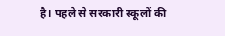है। पहले से सरकारी स्कूलों की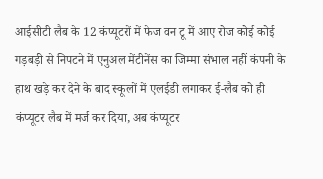आईसीटी लैब के 12 कंप्यूटरों में फेज वन टू में आए रोज कोई कोई गड़बड़ी से निपटने में एनुअल मेंटीनेंस का जिम्मा संभाल नहीं कंपनी के हाथ खड़े कर देने के बाद स्कूलों में एलईडी लगाकर ई-लैब को ही कंप्यूटर लैब में मर्ज कर दिया, अब कंप्यूटर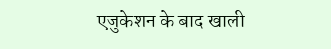एजुकेशन के बाद खाली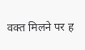वक्त मिलने पर ह